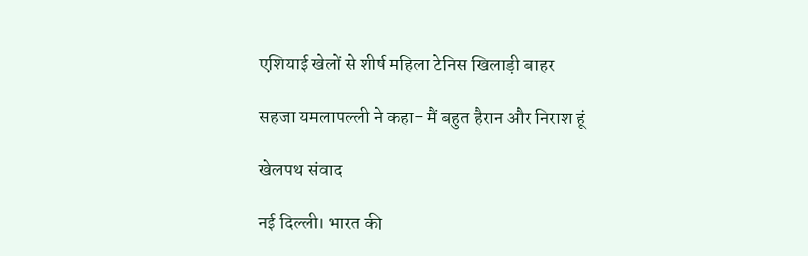एशियाई खेलों से शीर्ष महिला टेनिस खिलाड़ी बाहर

सहजा यमलापल्ली ने कहा- मैं बहुत हैरान और निराश हूं

खेलपथ संवाद

नई दिल्ली। भारत की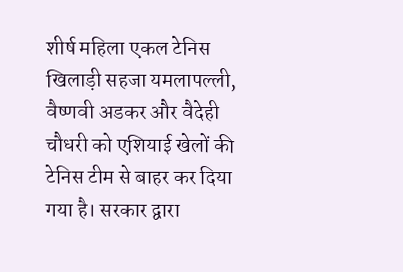शीर्ष महिला एकल टेनिस खिलाड़ी सहजा यमलापल्ली, वैष्णवी अडकर और वैदेही चौधरी को एशियाई खेलों की टेनिस टीम से बाहर कर दिया गया है। सरकार द्वारा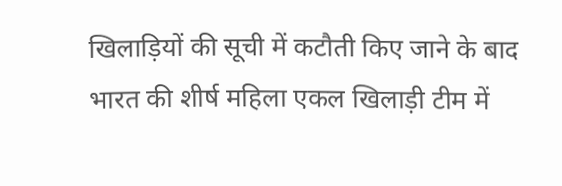खिलाड़ियों की सूची में कटौती किए जाने के बाद भारत की शीर्ष महिला एकल खिलाड़ी टीम में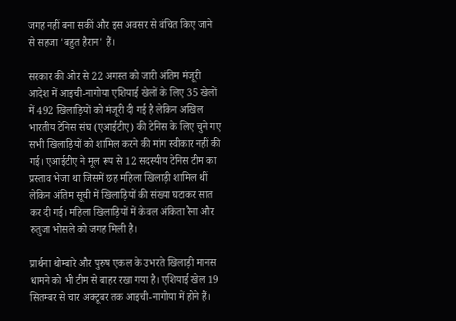जगह नहीं बना सकीं और इस अवसर से वंचित किए जाने से सहजा 'बहुत हैरान' हैं।

सरकार की ओर से 22 अगस्त को जारी अंतिम मंजूरी आदेश में आइची-नागोया एशियाई खेलों के लिए 35 खेलों में 492 खिलाड़ियों को मंजूरी दी गई है लेकिन अखिल भारतीय टेनिस संघ (एआईटीए) की टेनिस के लिए चुने गए सभी खिलाड़ियों को शामिल करने की मांग स्वीकार नहीं की गई। एआईटीए ने मूल रूप से 12 सदस्यीय टेनिस टीम का प्रस्ताव भेजा था जिसमें छह महिला खिलाड़ी शामिल थीं लेकिन अंतिम सूची में खिलाड़ियों की संख्या घटाकर सात कर दी गई। महिला खिलाड़ियों में केवल अंकिता रैना और रुतुजा भोसले को जगह मिली है।

प्रार्थना थोम्बारे और पुरुष एकल के उभरते खिलाड़ी मानस धामने को भी टीम से बाहर रखा गया है। एशियाई खेल 19 सितम्बर से चार अक्टूबर तक आइची-नागोया में होने हैं।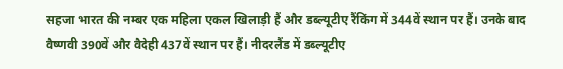सहजा भारत की नम्बर एक महिला एकल खिलाड़ी हैं और डब्ल्यूटीए रैंकिंग में 344वें स्थान पर हैं। उनके बाद वैष्णवी 390वें और वैदेही 437वें स्थान पर हैं। नीदरलैंड में डब्ल्यूटीए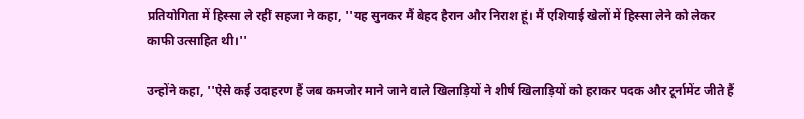प्रतियोगिता में हिस्सा ले रहीं सहजा ने कहा, ''यह सुनकर मैं बेहद हैरान और निराश हूं। मैं एशियाई खेलों में हिस्सा लेने को लेकर काफी उत्साहित थी।''

उन्होंने कहा, ''ऐसे कई उदाहरण हैं जब कमजोर माने जाने वाले खिलाड़ियों ने शीर्ष खिलाड़ियों को हराकर पदक और टूर्नामेंट जीते हैं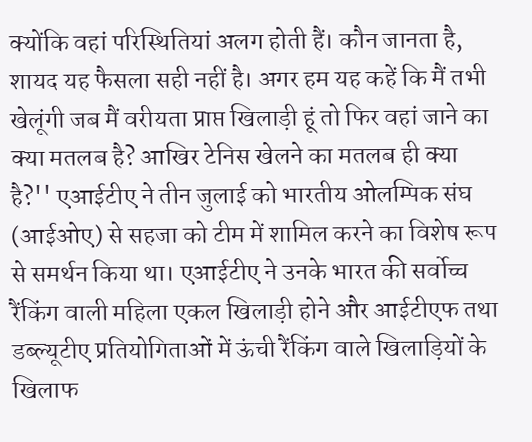क्योंकि वहां परिस्थितियां अलग होती हैं। कौन जानता है, शायद यह फैसला सही नहीं है। अगर हम यह कहें कि मैं तभी खेलूंगी जब मैं वरीयता प्राप्त खिलाड़ी हूं तो फिर वहां जाने का क्या मतलब है? आखिर टेनिस खेलने का मतलब ही क्या है?'' एआईटीए ने तीन जुलाई को भारतीय ओलम्पिक संघ (आईओए) से सहजा को टीम में शामिल करने का विशेष रूप से समर्थन किया था। एआईटीए ने उनके भारत की सर्वोच्च रैंकिंग वाली महिला एकल खिलाड़ी होने और आईटीएफ तथा डब्ल्यूटीए प्रतियोगिताओं में ऊंची रैंकिंग वाले खिलाड़ियों के खिलाफ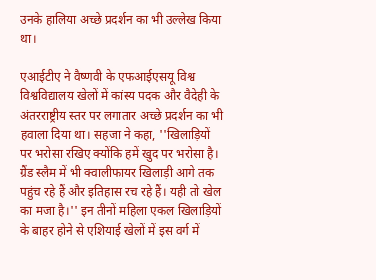उनके हालिया अच्छे प्रदर्शन का भी उल्लेख किया था।

एआईटीए ने वैष्णवी के एफआईएसयू विश्व विश्वविद्यालय खेलों में कांस्य पदक और वैदेही के अंतरराष्ट्रीय स्तर पर लगातार अच्छे प्रदर्शन का भी हवाला दिया था। सहजा ने कहा, ''खिलाड़ियों पर भरोसा रखिए क्योंकि हमें खुद पर भरोसा है। ग्रैंड स्लैम में भी क्वालीफायर खिलाड़ी आगे तक पहुंच रहे हैं और इतिहास रच रहे हैं। यही तो खेल का मजा है।'' इन तीनों महिला एकल खिलाड़ियों के बाहर होने से एशियाई खेलों में इस वर्ग में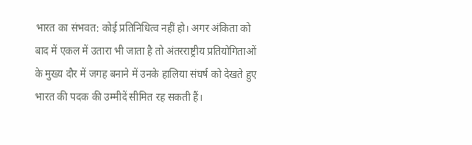भारत का संभवत: कोई प्रतिनिधित्व नहीं हो। अगर अंकिता को बाद में एकल में उतारा भी जाता है तो अंतरराष्ट्रीय प्रतियोगिताओं के मुख्य दौर में जगह बनाने में उनके हालिया संघर्ष को देखते हुए भारत की पदक की उम्मीदें सीमित रह सकती हैं।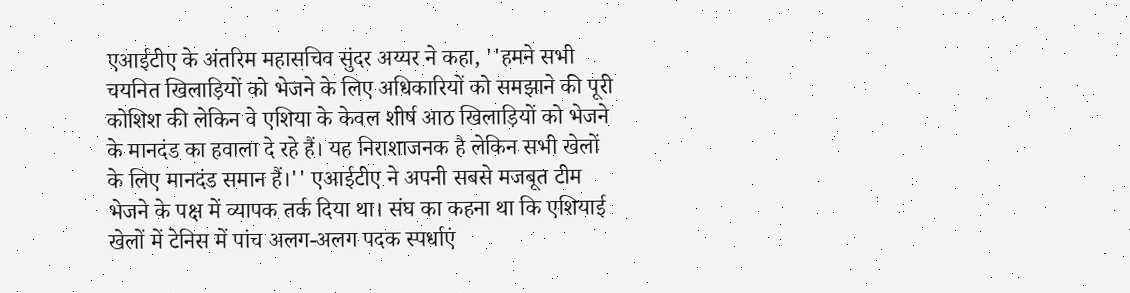एआईटीए के अंतरिम महासचिव सुंदर अय्यर ने कहा, ''हमने सभी चयनित खिलाड़ियों को भेजने के लिए अधिकारियों को समझाने की पूरी कोशिश की लेकिन वे एशिया के केवल शीर्ष आठ खिलाड़ियों को भेजने के मानदंड का हवाला दे रहे हैं। यह निराशाजनक है लेकिन सभी खेलों के लिए मानदंड समान हैं।'' एआईटीए ने अपनी सबसे मजबूत टीम भेजने के पक्ष में व्यापक तर्क दिया था। संघ का कहना था कि एशियाई खेलों में टेनिस में पांच अलग-अलग पदक स्पर्धाएं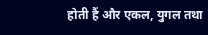होती हैं और एकल, युगल तथा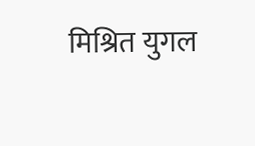मिश्रित युगल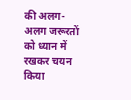की अलग-अलग जरूरतों को ध्यान में रखकर चयन किया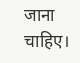जाना चाहिए।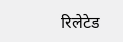रिलेटेड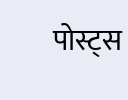पोस्ट्स